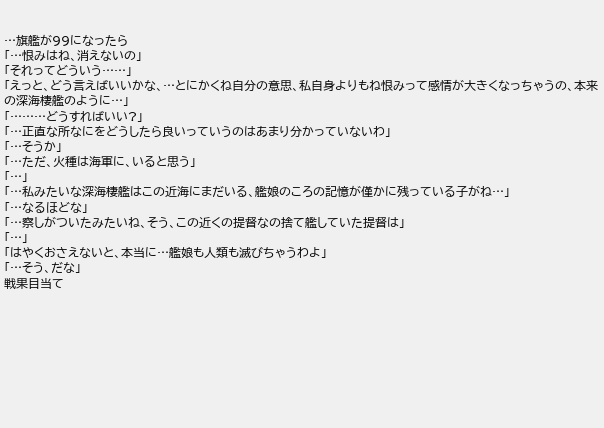…旗艦が99になったら
「…恨みはね、消えないの」
「それってどういう……」
「えっと、どう言えばいいかな、…とにかくね自分の意思、私自身よりもね恨みって感情が大きくなっちゃうの、本来の深海棲艦のように…」
「………どうすればいい?」
「…正直な所なにをどうしたら良いっていうのはあまり分かっていないわ」
「…そうか」
「…ただ、火種は海軍に、いると思う」
「…」
「…私みたいな深海棲艦はこの近海にまだいる、艦娘のころの記憶が僅かに残っている子がね…」
「…なるほどな」
「…察しがついたみたいね、そう、この近くの提督なの捨て艦していた提督は」
「…」
「はやくおさえないと、本当に…艦娘も人類も滅びちゃうわよ」
「…そう、だな」
戦果目当て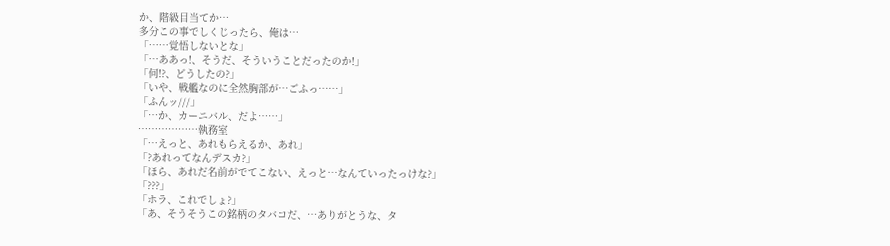か、階級目当てか…
多分この事でしくじったら、俺は…
「……覚悟しないとな」
「…ああっ!、そうだ、そういうことだったのか!」
「何!?、どうしたの?」
「いや、戦艦なのに全然胸部が…ごふっ……」
「ふんッ///」
「…か、カーニバル、だよ……」
………………執務室
「…えっと、あれもらえるか、あれ」
「?あれってなんデスカ?」
「ほら、あれだ名前がでてこない、えっと…なんていったっけな?」
「???」
「ホラ、これでしょ?」
「あ、そうそうこの銘柄のタバコだ、…ありがとうな、タ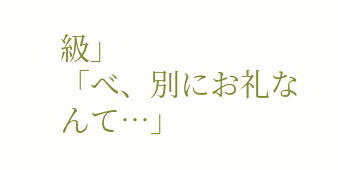級」
「べ、別にお礼なんて…」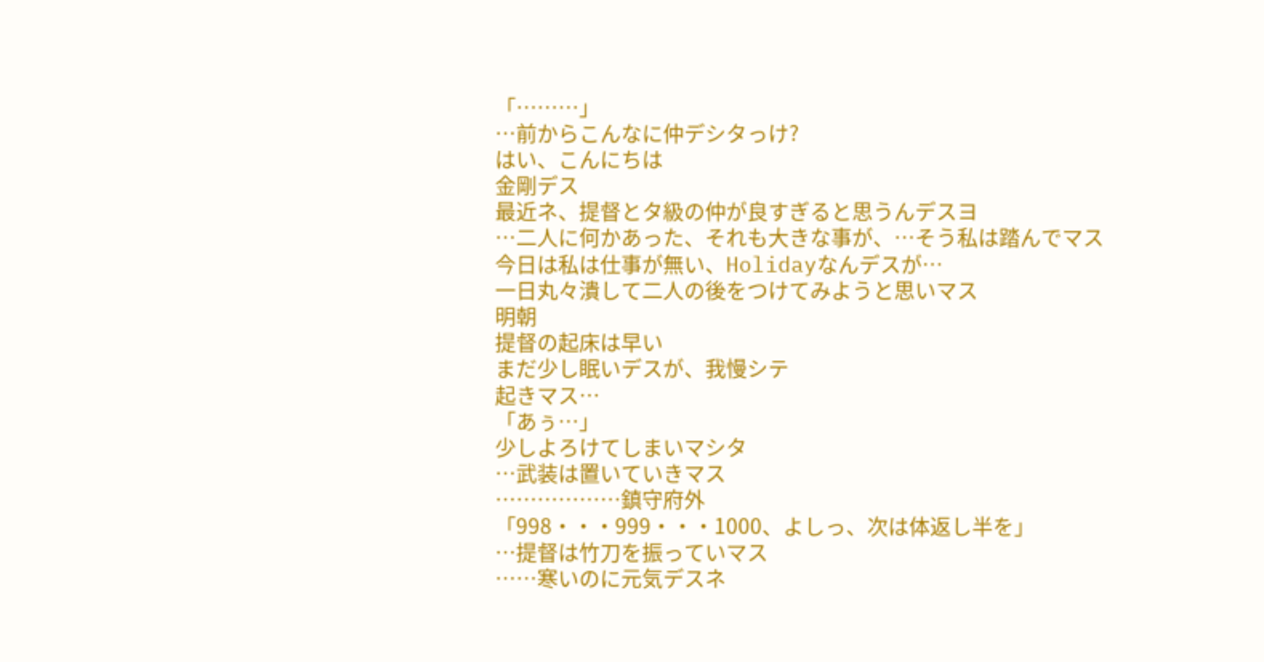「………」
…前からこんなに仲デシタっけ?
はい、こんにちは
金剛デス
最近ネ、提督とタ級の仲が良すぎると思うんデスヨ
…二人に何かあった、それも大きな事が、…そう私は踏んでマス
今日は私は仕事が無い、Holidayなんデスが…
一日丸々潰して二人の後をつけてみようと思いマス
明朝
提督の起床は早い
まだ少し眠いデスが、我慢シテ
起きマス…
「あぅ…」
少しよろけてしまいマシタ
…武装は置いていきマス
………………鎮守府外
「998・・・999・・・1000、よしっ、次は体返し半を」
…提督は竹刀を振っていマス
……寒いのに元気デスネ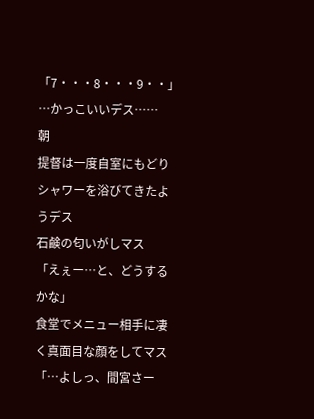「7・・・8・・・9・・」
…かっこいいデス……
朝
提督は一度自室にもどりシャワーを浴びてきたようデス
石鹸の匂いがしマス
「えぇー…と、どうするかな」
食堂でメニュー相手に凄く真面目な顔をしてマス
「…よしっ、間宮さー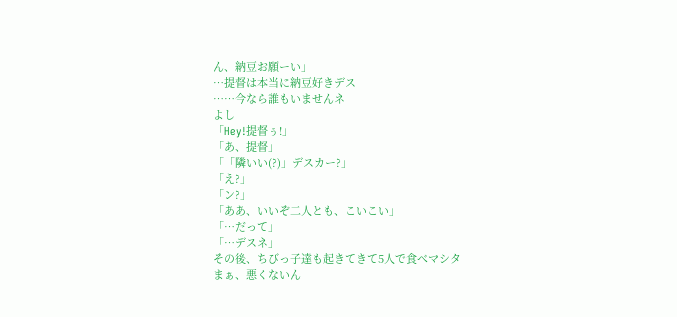ん、納豆お願ーい」
…提督は本当に納豆好きデス
……今なら誰もいませんネ
よし
「Hey!提督ぅ!」
「あ、提督」
「「隣いい(?)」デスカー?」
「え?」
「ン?」
「ああ、いいぞ二人とも、こいこい」
「…だって」
「…デスネ」
その後、ちびっ子達も起きてきて5人で食べマシタ
まぁ、悪くないん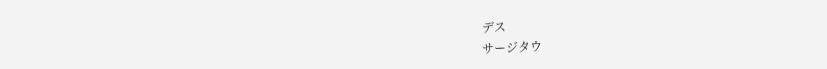デス
サージタウ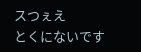スつぇえ
とくにないです